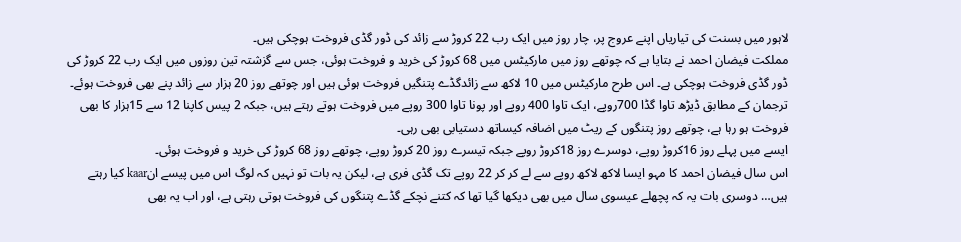لاہور میں بسنت کی تیاریاں اپنے عروج پر، چار روز میں ایک رب 22 کروڑ سے زائد کی ڈور گڈی فروخت ہوچکی ہیں۔
مملکت فیضان احمد نے بتایا ہے کہ چوتھے روز میں مارکیٹس میں 68 کروڑ کی خرید و فروخت ہوئی، جس سے گزشتہ تین روزوں میں ایک رب 22 کروڑ کی ڈور گڈی فروخت ہوچکی ہے۔ اس طرح مارکیٹس میں 10 لاکھ سے زائدگڈے پتنگیں فروخت ہوئی ہیں اور چوتھے روز 20 ہزار سے زائد پنے بھی فروخت ہوئے۔
ترجمان کے مطابق ڈیڑھ تاوا گڈا 700روپے، ایک تاوا 400 روپے اور پونا تاوا 300 روپے میں فروخت ہوتے رہتے ہیں، جبکہ 2 پیس کاپنا 12 سے 15ہزار کا بھی فروخت ہو رہا ہے، چوتھے روز پتنگوں کے ریٹ میں اضافہ کیساتھ دستیابی بھی رہی۔
ایسے میں پہلے روز 16کروڑ روپے، دوسرے روز 18کروڑ روپے جبکہ تیسرے روز 20 کروڑ روپے، چوتھے روز 68 کروڑ کی خرید و فروخت ہوئی۔
اس سال فیضان احمد کا مہو ایسا لاکھ لاکھ روپے سے لے کر کر 22 روپے تک گڈی فری ہے، لیکن یہ بات تو نہیں کہ لوگ اس میں پیسے انkaar کیا رہتے ہیں… دوسری بات یہ کہ پچھلے عیسوی سال میں بھی دیکھا گیا تھا کہ کتنے نچکے گڈے پتنگوں کی فروخت ہوتی رہتی ہے، اور اب یہ بھی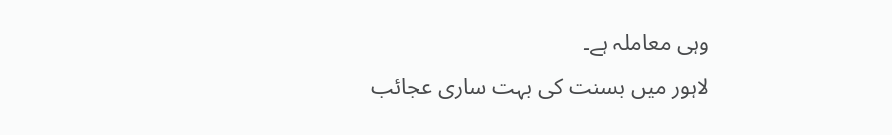وہی معاملہ ہے۔
لاہور میں بسنت کی بہت ساری عجائب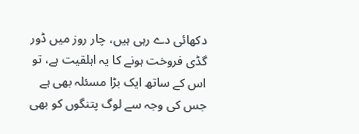دکھائی دے رہی ہیں، چار روز میں ڈور گڈی فروخت ہونے کا یہ اہلقیت ہے، تو اس کے ساتھ ایک بڑا مسئلہ بھی ہے جس کی وجہ سے لوگ پتنگوں کو بھی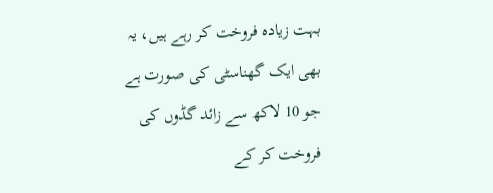بہت زیادہ فروخت کر رہے ہیں، یہ بھی ایک گھناسٹی کی صورت ہے جو 10 لاکھ سے زائد گڈوں کی فروخت کر کے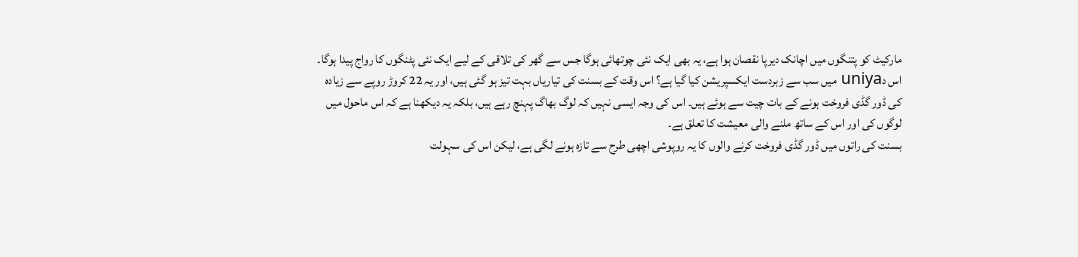مارکیٹ کو پتنگوں میں اچانک دیرپا نقصان ہوا ہے، یہ بھی ایک نئی چوتھائی ہوگا جس سے گھر کی تلاقی کے لیے ایک نئی پٹنگوں کا رواج پیدا ہوگا۔
اس دuniya میں سب سے زبردست ایکسپریشن کیا گیا ہے؟ اس وقت کے بسنت کی تیاریاں بہت تیز ہو گئی ہیں، اور یہ 22 کروڑ روپے سے زیادہ کی ڈور گڈی فروخت ہونے کے بات چیت سے ہوئے ہیں۔ اس کی وجہ ایسی نہیں کہ لوگ بھاگ پہنچ رہے ہیں، بلکہ یہ دیکھنا ہے کہ اس ماحول میں لوگوں کی اور اس کے ساتھ ملنے والی معیشت کا تعلق ہے۔
بسنت کی راتوں میں ڈور گڈی فروخت کرنے والوں کا یہ روپوشی اچھی طرح سے تازہ ہونے لگی ہے، لیکن اس کی سہولت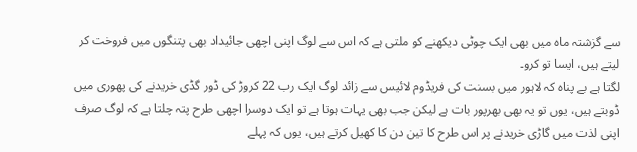سے گزشتہ ماہ میں بھی ایک چوٹی دیکھنے کو ملتی ہے کہ اس سے لوگ اپنی اچھی جائیداد بھی پتنگوں میں فروخت کر لیتے ہیں، ایسا تو کرو۔
لگتا ہے بے پناہ کہ لاہور میں بسنت کی فریڈوم لائیس سے زائد لوگ ایک رب 22 کروڑ کی ڈور گڈی خریدنے کی پھوری میں ڈوبتے ہیں، یوں تو یہ بھی بھرپور بات ہے لیکن جب بھی یہات ہوتا ہے تو ایک دوسرا اچھی طرح پتہ چلتا ہے کہ لوگ صرف اپنی لذت میں گاڑی خریدنے پر اس طرح کا تین دن کا کھیل کرتے ہیں، یوں کہ پہلے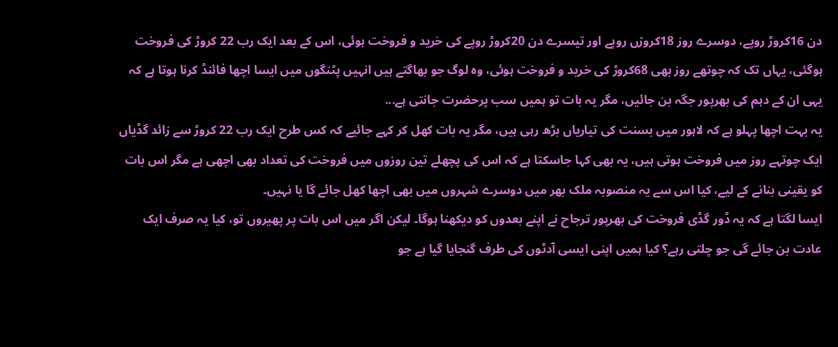دن 16کروڑ روپے، دوسرے روز 18کروڒں روپے اور تیسرے دن 20کروڑ روپے کی خرید و فروخت ہوئی، اس کے بعد ایک رب 22 کروڑ کی فروخت ہوگئی، یہاں تک کہ چوتھے روز بھی 68کروڑ کی خرید و فروخت ہوئی، وہ لوگ جو بھاگتے ہیں انہیں پٹنگوں میں ایسا اچھا فائنڈ کرنا ہوتا ہے کہ یہی ان کے دہم کی بھرپور جگہ بن جائیں، مگر یہ بات تو ہمیں سب پرحضرت جانتی ہے...
یہ بہت اچھا پہلو ہے کہ لاہور میں بسنت کی تیاریاں بڑھ رہی ہیں، مگر یہ بات کھل کر کہے جائیے کہ کس طرح ایک رب 22 کروڑ سے زائد گڈیاں ایک چوتہے روز میں فروخت ہوتی ہیں، یہ بھی کہا جاسکتا ہے کہ اس کی پچھلے تین روزوں میں فروخت کی تعداد بھی اچھی ہے مگر اس بات کو یقینی بنانے کے لیے، کیا اس سے یہ منصوبہ ملک بھر میں دوسرے شہروں میں بھی اچھا کھل جائے گا یا نہیں۔
ایسا لگتا ہے کہ یہ ڈور گڈی فروخت کی بھرپور ترجاح نے اپنے بعدوں کو دیکھنا ہوگا۔ لیکن اگر میں اس بات پر پھیروں تو، کیا یہ صرف ایک عادت بن جائے گی جو چلتی رہے؟ کیا ہمیں اپنی ایسی آدٹوں کی طرف گنجایا گیا ہے جو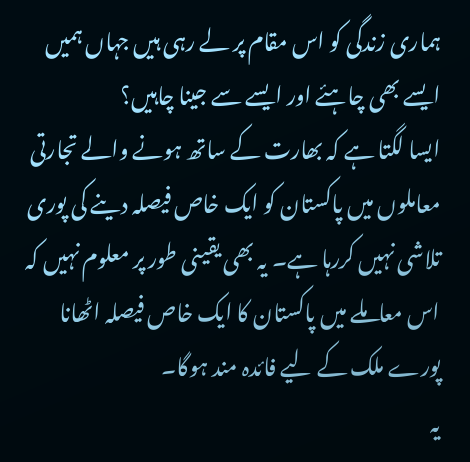ہماری زندگی کو اس مقام پر لے رہی ہیں جہاں ہمیں ایسے بھی چاہئے اور ایسے سے جینا چاہیں؟
ایسا لگتا ہے کہ بھارت کے ساتھ ہونے والے تجارتی معاملوں میں پاکستان کو ایک خاص فیصلہ دینے کی پوری تلاشی نہیں کررہا ہے۔ یہ بھی یقینی طور پر معلوم نہیں کہ اس معاملے میں پاکستان کا ایک خاص فیصلہ اٹھانا پورے ملک کے لیے فائدہ مند ہوگا۔
یہ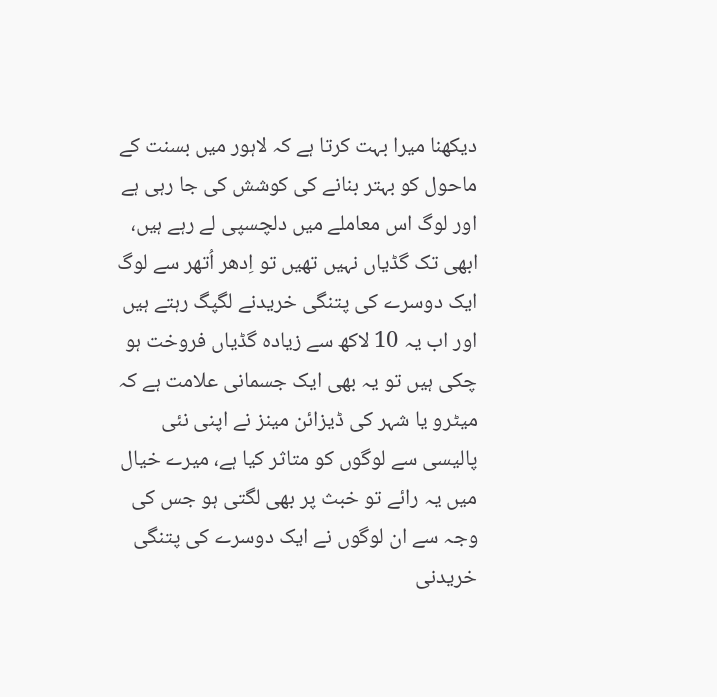دیکھنا میرا بہت کرتا ہے کہ لاہور میں بسنت کے ماحول کو بہتر بنانے کی کوشش کی جا رہی ہے اور لوگ اس معاملے میں دلچسپی لے رہے ہیں، ابھی تک گڈیاں نہیں تھیں تو اِدھر اُتھر سے لوگ ایک دوسرے کی پتنگی خریدنے لگپگ رہتے ہیں اور اب یہ 10 لاکھ سے زیادہ گڈیاں فروخت ہو چکی ہیں تو یہ بھی ایک جسمانی علامت ہے کہ میٹرو یا شہر کی ڈیزائن مینز نے اپنی نئی پالیسی سے لوگوں کو متاثر کیا ہے، میرے خیال میں یہ رائے تو خبث پر بھی لگتی ہو جس کی وجہ سے ان لوگوں نے ایک دوسرے کی پتنگی خریدنی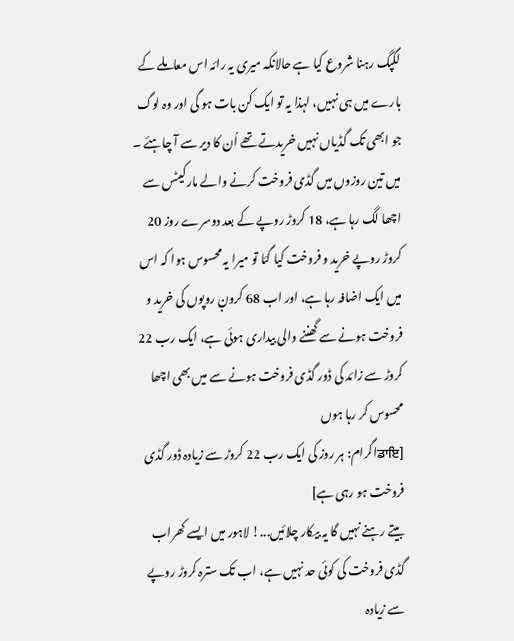لگپگ رہنا شروع کیا ہے حالانکہ میری یہ رائہ اس معاملے کے بارے میں ہی نہیں، لہذا یہ تو ایک کن بات ہو گی اور وہ لوگ جو ابھی تک گڈیاں نہیں خریدتے تھے اُن کا دیر سے آ چاہئے ۔
میں تین روزوں میں گڈی فروخت کرنے والے مارکیٹس سے اچھا لگ رہا ہے، 18 کروڑ روپے کے بعد دوسرے روز 20 کروڑ روپے خرید و فروخت کیا گئا تو میرا یہ محسوس ہوا کہ اس میں ایک اضافہ رہا ہے، اور اب 68 کروڹ روپوں کی خرید و فروخت ہونے سے گھننے والی بیداری ہوئی ہے، ایک رب 22 کروڑ سے زائد کی ڈور گڈی فروخت ہونے سے میں بھی اچھا محسوس کر رہا ہوں
[ਡਾਇاگرام: ہر روز کی ایک رب 22 کروڑ سے زیادہ ڈور گڈی فروخت ہو رہی ہے]
بیتے رہنے نہیں گا یہ بیکار چلائیں...! لاہور میں ایسے کھراب گڈی فروخت کی کوئی حد نہیں ہے، اب تک سترہ کروڑ روپے سے زیادہ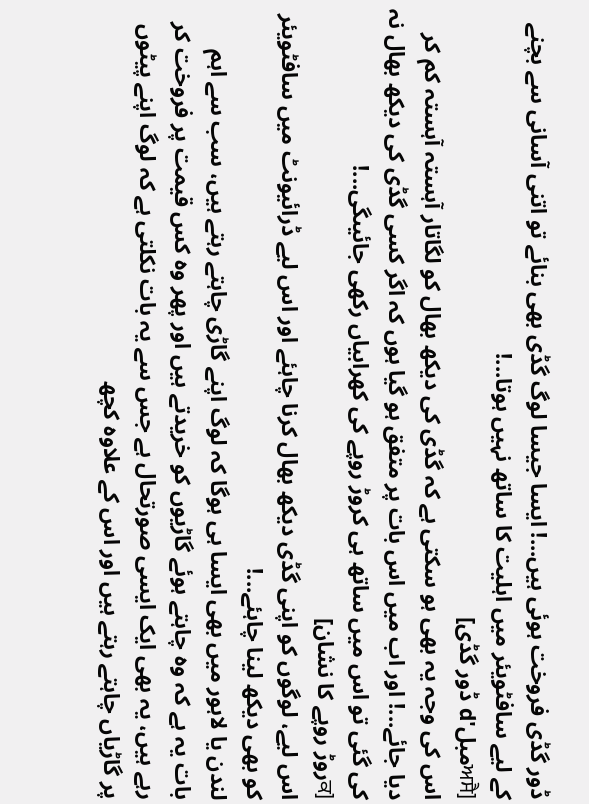ڈور گڈی فروخت ہوئی ہیں...! ایسا جیسا لوگ گڈی بھی بنائے تو اتنی آسانی سے بچنے کے لیے سافٹویئر میں اہلیت کا ساتھ نہیں ہوتا...!
[ਅਸੈمبل'd ڈور گڈی]
اس کی وجہ یہ بھی ہو سکتی ہے کہ گڈی کی دیکھ بھال کو لگاتار آہستہ آہستہ کم کر دیا جائے...! اور اب میں اس بات پر متفق ہو گیا ہوں کہ اگر کسی گڈی کی دیکھ بھال نہ کی گئی تو اس میں ساتھ ہی کروڑ روپے کی کھرابیاں رکھی جائیںگی...!
[ਕروڑ روپے کا نشان]
اس لیے، لوگوں کو اپنی گڈی دیکھ بھال کرنا چاہئے اور اس لیے ڈرائیونٹ میں سافٹویئر کو بھی دیکھ لینا چاہئے...!
لندن یا لاہور میں بھی ایسا ہی ہوگا کہ لوگ اپنے گاڑی چاہتے رہتے ہیں، سب سے اہم بات یہ ہے کہ وہ چاہتے ہوئے گاڑیوں کو خریدتے ہیں اور پھر وہ کس قیمت پر فروخت کر رہے ہیں، یہ بھی ایک ایسی صورتحال ہے جس سے یہ بات نکلتی ہے کہ لوگ اپنے پیٹوں پر گاڑیاں چاہتے رہتے ہیں اور اس کے علاوہ کچھ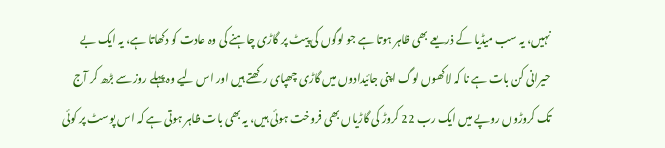نہیں، یہ سب میڈیا کے ذریعے بھی ظاہر ہوتا ہے جو لوگوں کی پیٹ پر گاڑی چاہنے کی وہ عادت کو دکھاتا ہے، یہ ایک بے حیرانی کن بات ہے نا کہ لاکھوں لوگ اپنی جائیدادوں میں گاڑی چھپای رکھتے ہیں اور اس لیے وہ پہلے روز سے بڑھ کر آج تک کروڑوں روپے میں ایک رب 22 کروڑ کی گاڑیاں بھی فروخت ہوئی ہیں، یہ بھی بات ظاہر ہوتی ہے کہ اس پوسٹ پر کوئی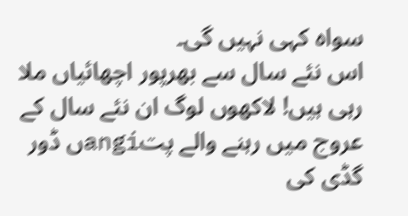سواہ کہی نہیں گی۔
اس نئے سال سے بھرپور اچھائیاں ملا رہی ہیں! لاکھوں لوگ ان نئے سال کے عروج میں رہنے والے پتangiں ڈور گڈی کی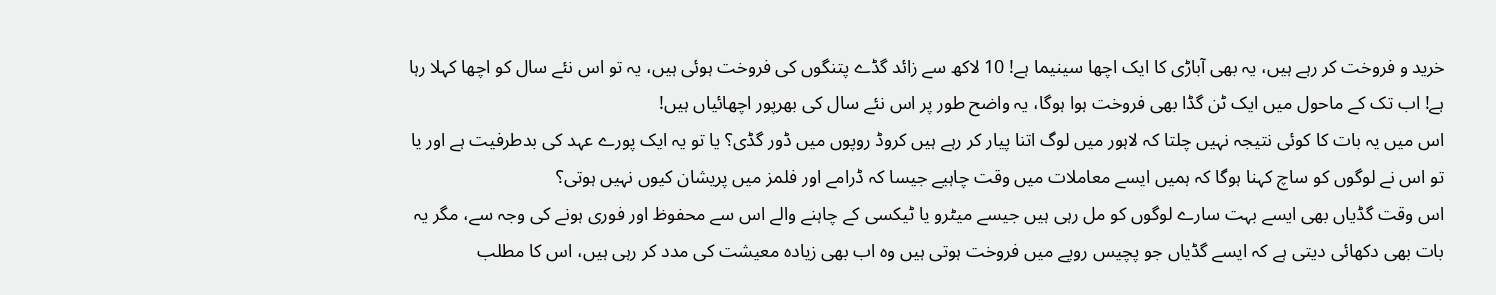خرید و فروخت کر رہے ہیں، یہ بھی آباڑی کا ایک اچھا سینیما ہے! 10 لاکھ سے زائد گڈے پتنگوں کی فروخت ہوئی ہیں، یہ تو اس نئے سال کو اچھا کہلا رہا ہے! اب تک کے ماحول میں ایک ٹن گڈا بھی فروخت ہوا ہوگا، یہ واضح طور پر اس نئے سال کی بھرپور اچھائیاں ہیں!
اس میں یہ بات کا کوئی نتیجہ نہیں چلتا کہ لاہور میں لوگ اتنا پیار کر رہے ہیں کروڈ روپوں میں ڈور گڈی؟ یا تو یہ ایک پورے عہد کی بدطرفیت ہے اور یا تو اس نے لوگوں کو ساچ کہنا ہوگا کہ ہمیں ایسے معاملات میں وقت چاہیے جیسا کہ ڈرامے اور فلمز میں پریشان کیوں نہیں ہوتی؟
اس وقت گڈیاں بھی ایسے بہت سارے لوگوں کو مل رہی ہیں جیسے میٹرو یا ٹیکسی کے چاہنے والے اس سے محفوظ اور فوری ہونے کی وجہ سے، مگر یہ بات بھی دکھائی دیتی ہے کہ ایسے گڈیاں جو پچیس روپے میں فروخت ہوتی ہیں وہ اب بھی زیادہ معیشت کی مدد کر رہی ہیں، اس کا مطلب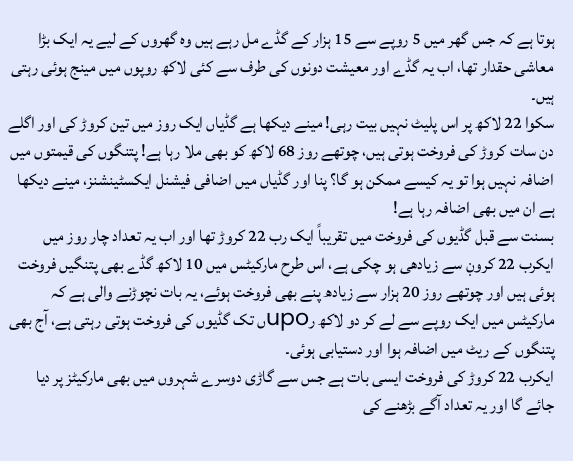ہوتا ہے کہ جس گھر میں 5 روپے سے 15 ہزار کے گڈے مل رہے ہیں وہ گھروں کے لیے یہ ایک بڑا معاشی حقدار تھا، اب یہ گڈے اور معیشت دونوں کی طرف سے کئی لاکھ روپوں میں مینج ہوئی رہتی ہیں۔
سکوا 22 لاکھ پر اس پلیٹ نہیں بیت رہی! مینے دیکھا ہے گڈیاں ایک روز میں تین کروڑ کی اور اگلے دن سات کروڑ کی فروخت ہوتی ہیں، چوتھے روز 68 لاکھ کو بھی ملا رہا ہے! پتنگوں کی قیمتوں میں اضافہ نہیں ہوا تو یہ کیسے ممکن ہو گا؟ پنا اور گڈیاں میں اضافی فیشنل ایکسٹینشنز، مینے دیکھا ہے ان میں بھی اضافہ رہا ہے!
بسنت سے قبل گڈیوں کی فروخت میں تقریباً ایک رب 22 کروڑ تھا اور اب یہ تعداد چار روز میں ایکرب 22 کروڹ سے زیادھی ہو چکی ہے، اس طرح مارکیٹس میں 10 لاکھ گڈے بھی پتنگیں فروخت ہوئی ہیں اور چوتھے روز 20 ہزار سے زیادھ پنے بھی فروخت ہوئے، یہ بات نچوڑنے والی ہے کہ مارکیٹس میں ایک روپے سے لے کر دو لاکھ رupoں تک گڈیوں کی فروخت ہوتی رہتی ہے، آج بھی پتنگوں کے ریٹ میں اضافہ ہوا اور دستیابی ہوئی۔
ایکرب 22 کروڑ کی فروخت ایسی بات ہے جس سے گاڑی دوسرے شہروں میں بھی مارکیٹز پر دیا جائے گا اور یہ تعداد آگے بڑھنے کی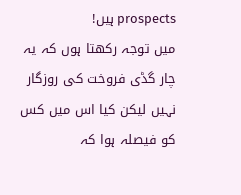prospects ہیں!
میں توجہ رکھتا ہوں کہ یہ چار گڈی فروخت کی روزگار نہیں لیکن کیا اس میں کس کو فیصلہ ہوا کہ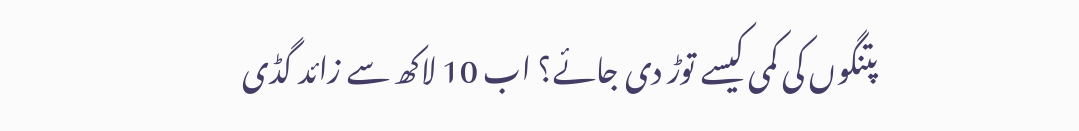پتنگوں کی کمی کیسے توڑ دی جائے؟ اب 10 لاکھ سے زائد گڈی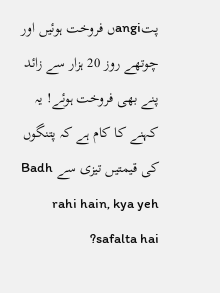پتangiں فروخت ہوئیں اور چوتھے روز 20 ہزار سے زائد پنے بھی فروخت ہوئے! یہ کہنے کا کام ہے کہ پتنگوں کی قیمتیں تیزی سے Badh rahi hain, kya yeh safalta hai?